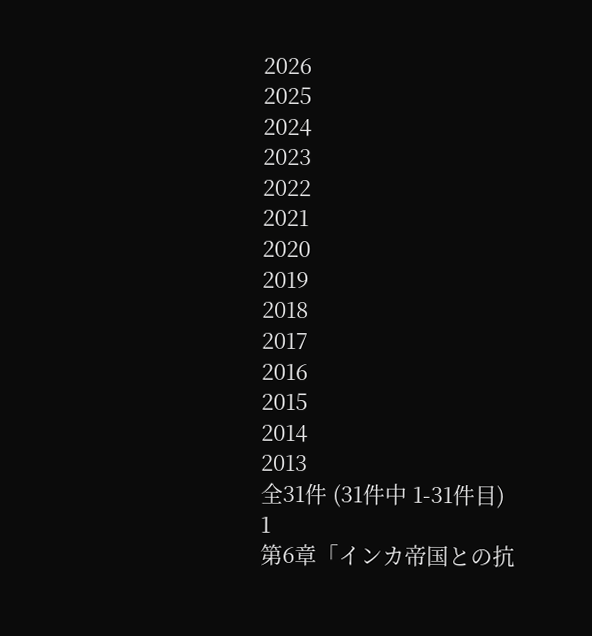2026
2025
2024
2023
2022
2021
2020
2019
2018
2017
2016
2015
2014
2013
全31件 (31件中 1-31件目)
1
第6章「インカ帝国との抗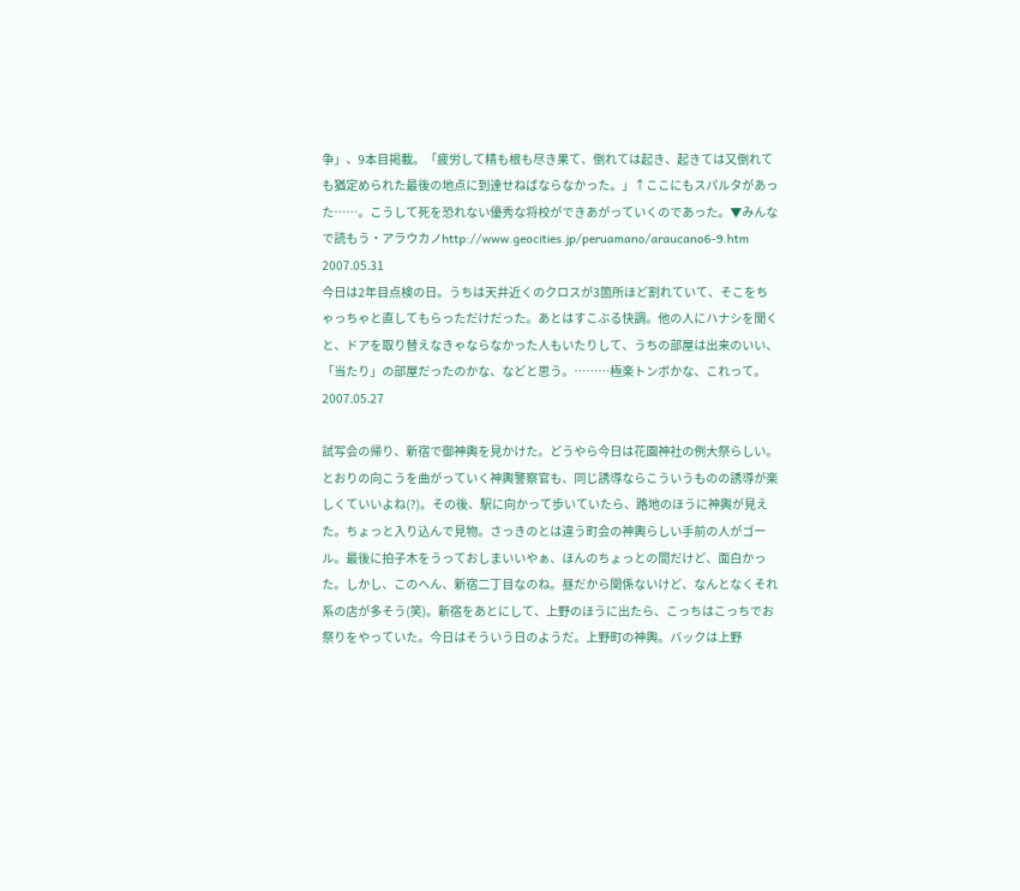争」、9本目掲載。「疲労して精も根も尽き果て、倒れては起き、起きては又倒れても猶定められた最後の地点に到達せねばならなかった。」↑ここにもスパルタがあった……。こうして死を恐れない優秀な将校ができあがっていくのであった。▼みんなで読もう・アラウカノhttp://www.geocities.jp/peruamano/araucano6-9.htm
2007.05.31
今日は2年目点検の日。うちは天井近くのクロスが3箇所ほど割れていて、そこをちゃっちゃと直してもらっただけだった。あとはすこぶる快調。他の人にハナシを聞くと、ドアを取り替えなきゃならなかった人もいたりして、うちの部屋は出来のいい、「当たり」の部屋だったのかな、などと思う。………極楽トンボかな、これって。
2007.05.27

試写会の帰り、新宿で御神輿を見かけた。どうやら今日は花園神社の例大祭らしい。とおりの向こうを曲がっていく神輿警察官も、同じ誘導ならこういうものの誘導が楽しくていいよね(?)。その後、駅に向かって歩いていたら、路地のほうに神輿が見えた。ちょっと入り込んで見物。さっきのとは違う町会の神輿らしい手前の人がゴール。最後に拍子木をうっておしまいいやぁ、ほんのちょっとの間だけど、面白かった。しかし、このへん、新宿二丁目なのね。昼だから関係ないけど、なんとなくそれ系の店が多そう(笑)。新宿をあとにして、上野のほうに出たら、こっちはこっちでお祭りをやっていた。今日はそういう日のようだ。上野町の神輿。バックは上野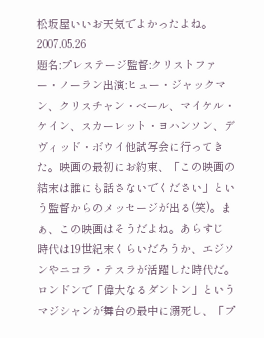松坂屋いいお天気でよかったよね。
2007.05.26
題名:プレステージ監督:クリストファー・ノーラン出演:ヒュー・ジャックマン、クリスチャン・ベール、マイケル・ケイン、スカーレット・ヨハンソン、デヴィッド・ボウイ他試写会に行ってきた。映画の最初にお約束、「この映画の結末は誰にも話さないでください」という監督からのメッセージが出る(笑)。まぁ、この映画はそうだよね。あらすじ 時代は19世紀末くらいだろうか、エジソンやニコラ・テスラが活躍した時代だ。ロンドンで「偉大なるダントン」というマジシャンが舞台の最中に溺死し、「プ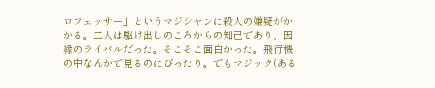ロフェッサー」というマジシャンに殺人の嫌疑がかかる。二人は駆け出しのころからの知己であり、因縁のライバルだった。そこそこ面白かった。飛行機の中なんかで見るのにぴったり。でもマジック(ある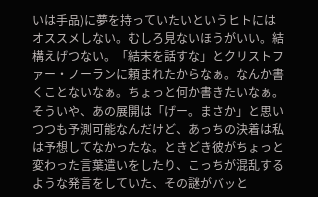いは手品)に夢を持っていたいというヒトにはオススメしない。むしろ見ないほうがいい。結構えげつない。「結末を話すな」とクリストファー・ノーランに頼まれたからなぁ。なんか書くことないなぁ。ちょっと何か書きたいなぁ。そういや、あの展開は「げー。まさか」と思いつつも予測可能なんだけど、あっちの決着は私は予想してなかったな。ときどき彼がちょっと変わった言葉遣いをしたり、こっちが混乱するような発言をしていた、その謎がバッと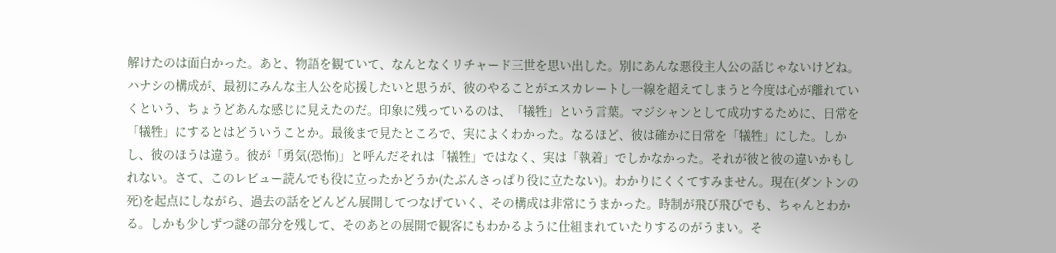解けたのは面白かった。あと、物語を観ていて、なんとなくリチャード三世を思い出した。別にあんな悪役主人公の話じゃないけどね。ハナシの構成が、最初にみんな主人公を応援したいと思うが、彼のやることがエスカレートし一線を超えてしまうと今度は心が離れていくという、ちょうどあんな感じに見えたのだ。印象に残っているのは、「犠牲」という言葉。マジシャンとして成功するために、日常を「犠牲」にするとはどういうことか。最後まで見たところで、実によくわかった。なるほど、彼は確かに日常を「犠牲」にした。しかし、彼のほうは違う。彼が「勇気(恐怖)」と呼んだそれは「犠牲」ではなく、実は「執着」でしかなかった。それが彼と彼の違いかもしれない。さて、このレビュー読んでも役に立ったかどうか(たぶんさっぱり役に立たない)。わかりにくくてすみません。現在(ダントンの死)を起点にしながら、過去の話をどんどん展開してつなげていく、その構成は非常にうまかった。時制が飛び飛びでも、ちゃんとわかる。しかも少しずつ謎の部分を残して、そのあとの展開で観客にもわかるように仕組まれていたりするのがうまい。そ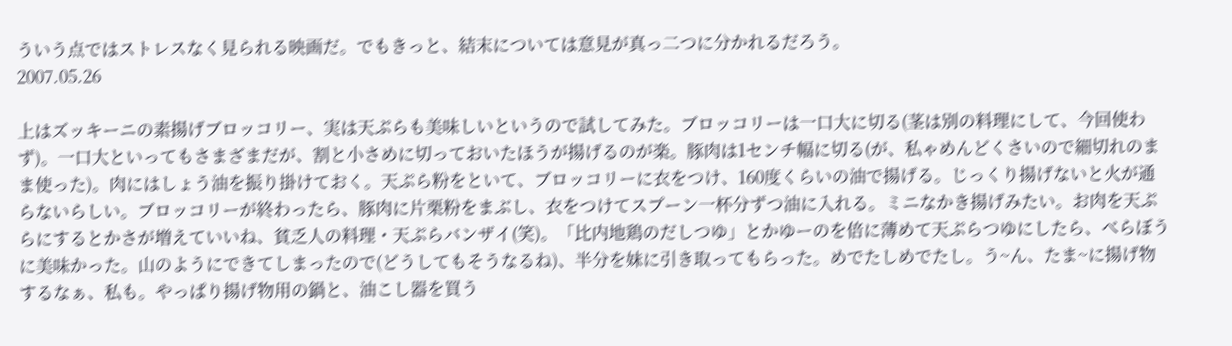ういう点ではストレスなく見られる映画だ。でもきっと、結末については意見が真っ二つに分かれるだろう。
2007.05.26

上はズッキーニの素揚げブロッコリー、実は天ぷらも美味しいというので試してみた。ブロッコリーは一口大に切る(茎は別の料理にして、今回使わず)。一口大といってもさまざまだが、割と小さめに切っておいたほうが揚げるのが楽。豚肉は1センチ幅に切る(が、私ゃめんどくさいので細切れのまま使った)。肉にはしょう油を振り掛けておく。天ぷら粉をといて、ブロッコリーに衣をつけ、160度くらいの油で揚げる。じっくり揚げないと火が通らないらしい。ブロッコリーが終わったら、豚肉に片栗粉をまぶし、衣をつけてスプーン一杯分ずつ油に入れる。ミニなかき揚げみたい。お肉を天ぷらにするとかさが増えていいね、貧乏人の料理・天ぷらバンザイ(笑)。「比内地鶏のだしつゆ」とかゆーのを倍に薄めて天ぷらつゆにしたら、べらぼうに美味かった。山のようにできてしまったので(どうしてもそうなるね)、半分を妹に引き取ってもらった。めでたしめでたし。う~ん、たま~に揚げ物するなぁ、私も。やっぱり揚げ物用の鍋と、油こし器を買う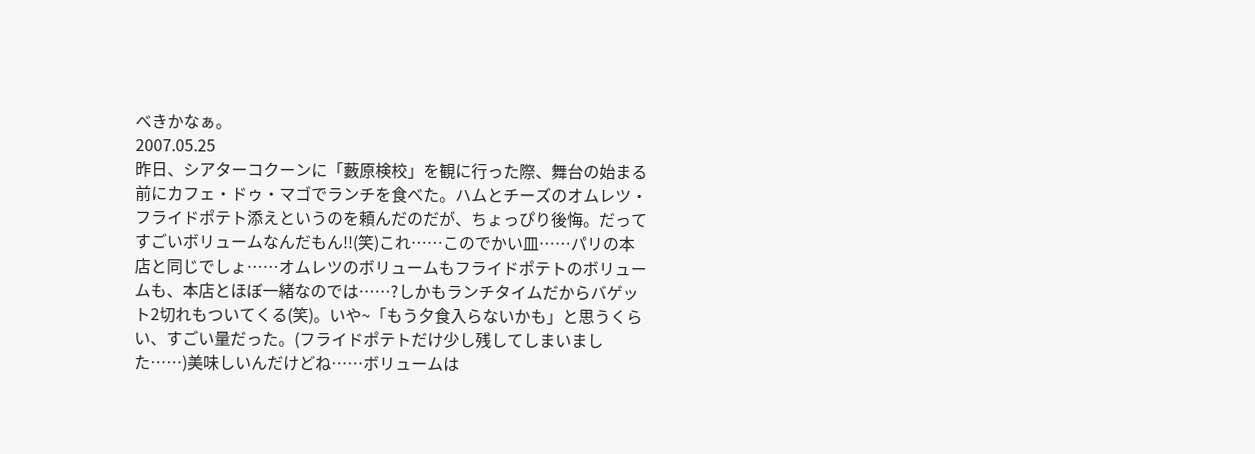べきかなぁ。
2007.05.25
昨日、シアターコクーンに「藪原検校」を観に行った際、舞台の始まる前にカフェ・ドゥ・マゴでランチを食べた。ハムとチーズのオムレツ・フライドポテト添えというのを頼んだのだが、ちょっぴり後悔。だってすごいボリュームなんだもん!!(笑)これ……このでかい皿……パリの本店と同じでしょ……オムレツのボリュームもフライドポテトのボリュームも、本店とほぼ一緒なのでは……?しかもランチタイムだからバゲット2切れもついてくる(笑)。いや~「もう夕食入らないかも」と思うくらい、すごい量だった。(フライドポテトだけ少し残してしまいました……)美味しいんだけどね……ボリュームは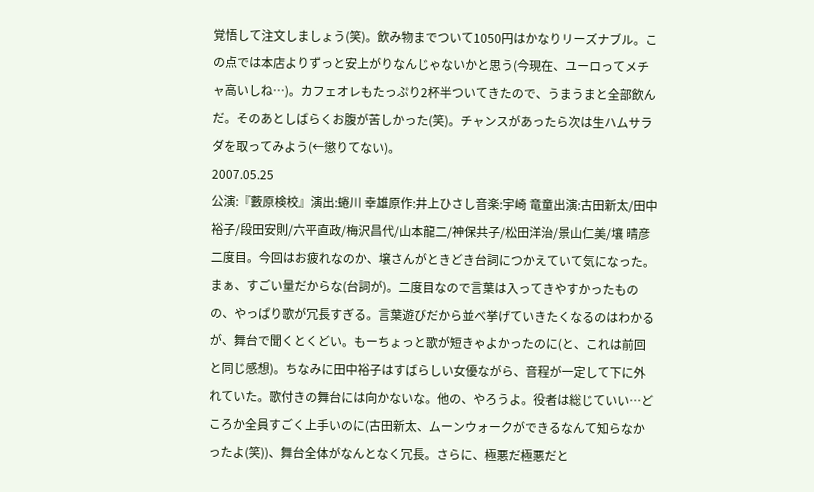覚悟して注文しましょう(笑)。飲み物までついて1050円はかなりリーズナブル。この点では本店よりずっと安上がりなんじゃないかと思う(今現在、ユーロってメチャ高いしね…)。カフェオレもたっぷり2杯半ついてきたので、うまうまと全部飲んだ。そのあとしばらくお腹が苦しかった(笑)。チャンスがあったら次は生ハムサラダを取ってみよう(←懲りてない)。
2007.05.25
公演:『藪原検校』演出:蜷川 幸雄原作:井上ひさし音楽:宇崎 竜童出演:古田新太/田中裕子/段田安則/六平直政/梅沢昌代/山本龍二/神保共子/松田洋治/景山仁美/壤 晴彦二度目。今回はお疲れなのか、壌さんがときどき台詞につかえていて気になった。まぁ、すごい量だからな(台詞が)。二度目なので言葉は入ってきやすかったものの、やっぱり歌が冗長すぎる。言葉遊びだから並べ挙げていきたくなるのはわかるが、舞台で聞くとくどい。もーちょっと歌が短きゃよかったのに(と、これは前回と同じ感想)。ちなみに田中裕子はすばらしい女優ながら、音程が一定して下に外れていた。歌付きの舞台には向かないな。他の、やろうよ。役者は総じていい…どころか全員すごく上手いのに(古田新太、ムーンウォークができるなんて知らなかったよ(笑))、舞台全体がなんとなく冗長。さらに、極悪だ極悪だと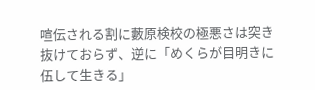喧伝される割に藪原検校の極悪さは突き抜けておらず、逆に「めくらが目明きに伍して生きる」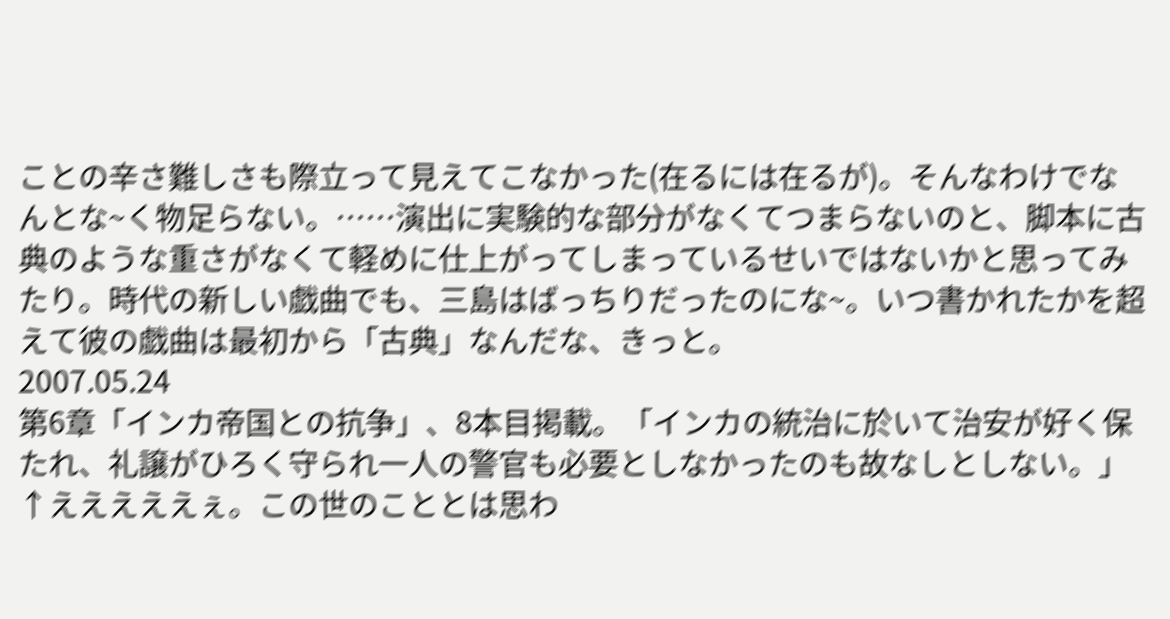ことの辛さ難しさも際立って見えてこなかった(在るには在るが)。そんなわけでなんとな~く物足らない。……演出に実験的な部分がなくてつまらないのと、脚本に古典のような重さがなくて軽めに仕上がってしまっているせいではないかと思ってみたり。時代の新しい戯曲でも、三島はばっちりだったのにな~。いつ書かれたかを超えて彼の戯曲は最初から「古典」なんだな、きっと。
2007.05.24
第6章「インカ帝国との抗争」、8本目掲載。「インカの統治に於いて治安が好く保たれ、礼譲がひろく守られ一人の警官も必要としなかったのも故なしとしない。」↑えええええぇ。この世のこととは思わ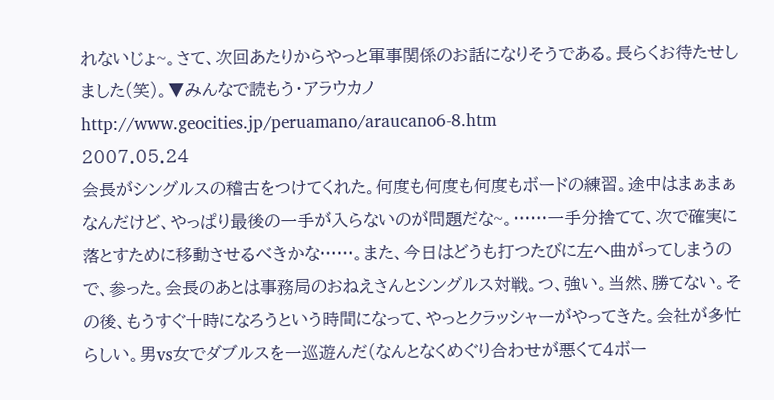れないじょ~。さて、次回あたりからやっと軍事関係のお話になりそうである。長らくお待たせしました(笑)。▼みんなで読もう・アラウカノhttp://www.geocities.jp/peruamano/araucano6-8.htm
2007.05.24
会長がシングルスの稽古をつけてくれた。何度も何度も何度もボードの練習。途中はまぁまぁなんだけど、やっぱり最後の一手が入らないのが問題だな~。……一手分捨てて、次で確実に落とすために移動させるべきかな……。また、今日はどうも打つたびに左へ曲がってしまうので、参った。会長のあとは事務局のおねえさんとシングルス対戦。つ、強い。当然、勝てない。その後、もうすぐ十時になろうという時間になって、やっとクラッシャーがやってきた。会社が多忙らしい。男vs女でダブルスを一巡遊んだ(なんとなくめぐり合わせが悪くて4ボー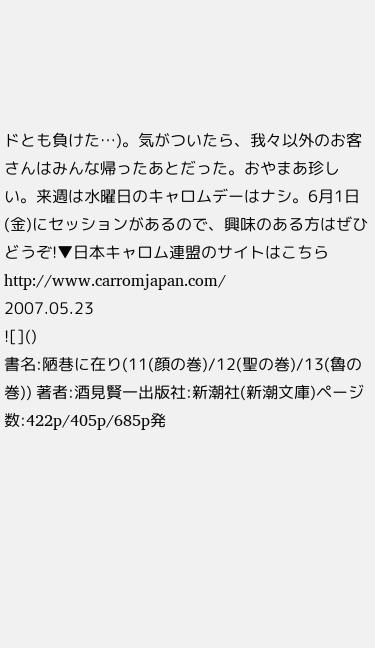ドとも負けた…)。気がついたら、我々以外のお客さんはみんな帰ったあとだった。おやまあ珍しい。来週は水曜日のキャロムデーはナシ。6月1日(金)にセッションがあるので、興味のある方はぜひどうぞ!▼日本キャロム連盟のサイトはこちらhttp://www.carromjapan.com/
2007.05.23
![]()
書名:陋巷に在り(11(顔の巻)/12(聖の巻)/13(魯の巻)) 著者:酒見賢一出版社:新潮社(新潮文庫)ページ数:422p/405p/685p発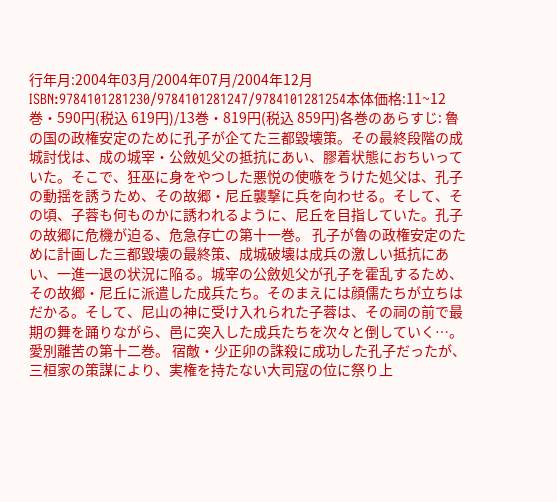行年月:2004年03月/2004年07月/2004年12月ISBN:9784101281230/9784101281247/9784101281254本体価格:11~12巻・590円(税込 619円)/13巻・819円(税込 859円)各巻のあらすじ: 魯の国の政権安定のために孔子が企てた三都毀壊策。その最終段階の成城討伐は、成の城宰・公斂処父の抵抗にあい、膠着状態におちいっていた。そこで、狂巫に身をやつした悪悦の使嗾をうけた処父は、孔子の動揺を誘うため、その故郷・尼丘襲撃に兵を向わせる。そして、その頃、子蓉も何ものかに誘われるように、尼丘を目指していた。孔子の故郷に危機が迫る、危急存亡の第十一巻。 孔子が魯の政権安定のために計画した三都毀壊の最終策、成城破壊は成兵の激しい抵抗にあい、一進一退の状況に陥る。城宰の公斂処父が孔子を霍乱するため、その故郷・尼丘に派遣した成兵たち。そのまえには顔儒たちが立ちはだかる。そして、尼山の神に受け入れられた子蓉は、その祠の前で最期の舞を踊りながら、邑に突入した成兵たちを次々と倒していく…。愛別離苦の第十二巻。 宿敵・少正卯の誅殺に成功した孔子だったが、三桓家の策謀により、実権を持たない大司寇の位に祭り上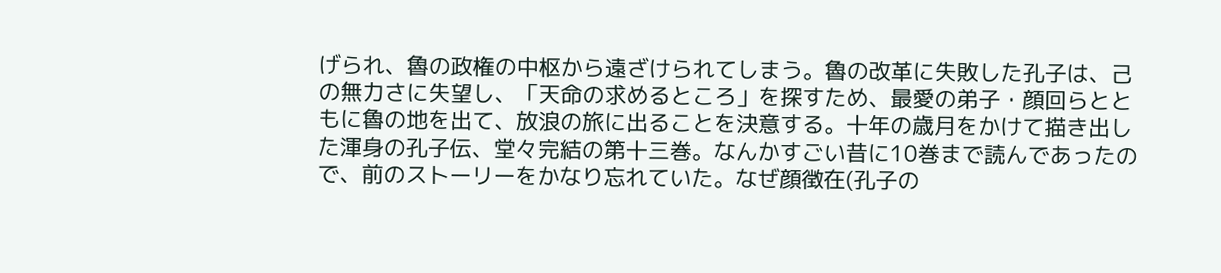げられ、魯の政権の中枢から遠ざけられてしまう。魯の改革に失敗した孔子は、己の無力さに失望し、「天命の求めるところ」を探すため、最愛の弟子・顔回らとともに魯の地を出て、放浪の旅に出ることを決意する。十年の歳月をかけて描き出した渾身の孔子伝、堂々完結の第十三巻。なんかすごい昔に10巻まで読んであったので、前のストーリーをかなり忘れていた。なぜ顔徴在(孔子の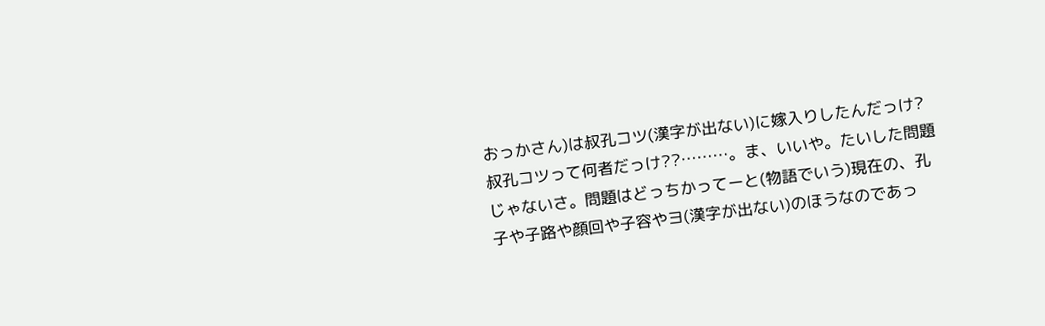おっかさん)は叔孔コツ(漢字が出ない)に嫁入りしたんだっけ?叔孔コツって何者だっけ??………。ま、いいや。たいした問題じゃないさ。問題はどっちかってーと(物語でいう)現在の、孔子や子路や顔回や子容やヨ(漢字が出ない)のほうなのであっ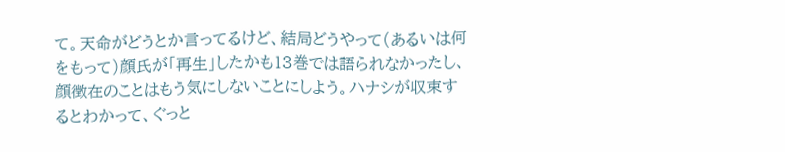て。天命がどうとか言ってるけど、結局どうやって(あるいは何をもって)顔氏が「再生」したかも13巻では語られなかったし、顔徴在のことはもう気にしないことにしよう。ハナシが収束するとわかって、ぐっと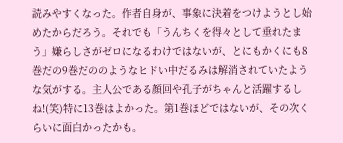読みやすくなった。作者自身が、事象に決着をつけようとし始めたからだろう。それでも「うんちくを得々として垂れたまう」嫌らしさがゼロになるわけではないが、とにもかくにも8巻だの9巻だののようなヒドい中だるみは解消されていたような気がする。主人公である顔回や孔子がちゃんと活躍するしね!(笑)特に13巻はよかった。第1巻ほどではないが、その次くらいに面白かったかも。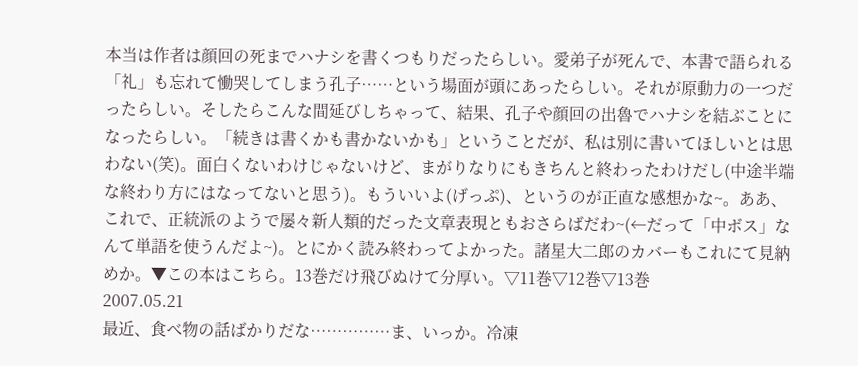本当は作者は顔回の死までハナシを書くつもりだったらしい。愛弟子が死んで、本書で語られる「礼」も忘れて慟哭してしまう孔子……という場面が頭にあったらしい。それが原動力の一つだったらしい。そしたらこんな間延びしちゃって、結果、孔子や顔回の出魯でハナシを結ぶことになったらしい。「続きは書くかも書かないかも」ということだが、私は別に書いてほしいとは思わない(笑)。面白くないわけじゃないけど、まがりなりにもきちんと終わったわけだし(中途半端な終わり方にはなってないと思う)。もういいよ(げっぷ)、というのが正直な感想かな~。ああ、これで、正統派のようで屡々新人類的だった文章表現ともおさらばだわ~(←だって「中ボス」なんて単語を使うんだよ~)。とにかく読み終わってよかった。諸星大二郎のカバーもこれにて見納めか。▼この本はこちら。13巻だけ飛びぬけて分厚い。▽11巻▽12巻▽13巻
2007.05.21
最近、食べ物の話ばかりだな……………ま、いっか。冷凍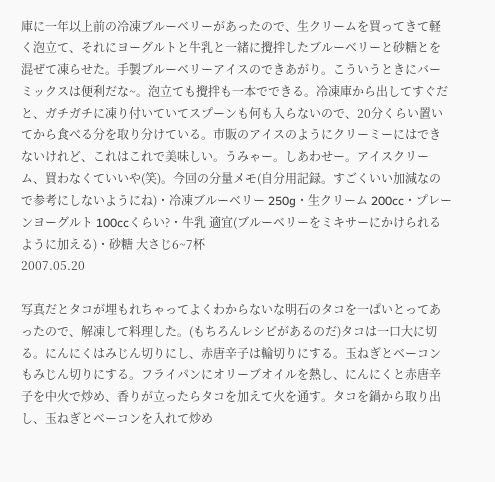庫に一年以上前の冷凍ブルーベリーがあったので、生クリームを買ってきて軽く泡立て、それにヨーグルトと牛乳と一緒に攪拌したブルーベリーと砂糖とを混ぜて凍らせた。手製ブルーベリーアイスのできあがり。こういうときにバーミックスは便利だな~。泡立ても攪拌も一本でできる。冷凍庫から出してすぐだと、ガチガチに凍り付いていてスプーンも何も入らないので、20分くらい置いてから食べる分を取り分けている。市販のアイスのようにクリーミーにはできないけれど、これはこれで美味しい。うみゃー。しあわせー。アイスクリーム、買わなくていいや(笑)。今回の分量メモ(自分用記録。すごくいい加減なので参考にしないようにね)・冷凍ブルーベリー 250g・生クリーム 200cc・プレーンヨーグルト 100ccくらい?・牛乳 適宜(ブルーベリーをミキサーにかけられるように加える)・砂糖 大さじ6~7杯
2007.05.20

写真だとタコが埋もれちゃってよくわからないな明石のタコを一ぱいとってあったので、解凍して料理した。(もちろんレシピがあるのだ)タコは一口大に切る。にんにくはみじん切りにし、赤唐辛子は輪切りにする。玉ねぎとベーコンもみじん切りにする。フライパンにオリーブオイルを熱し、にんにくと赤唐辛子を中火で炒め、香りが立ったらタコを加えて火を通す。タコを鍋から取り出し、玉ねぎとベーコンを入れて炒め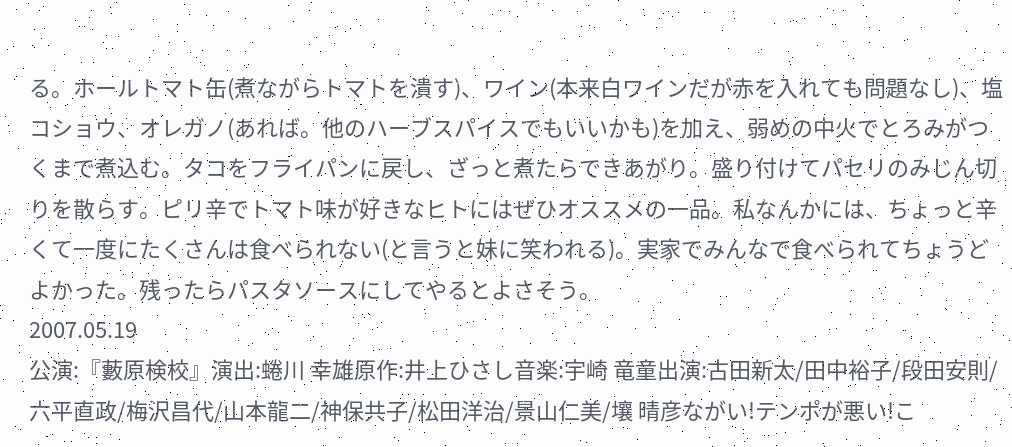る。ホールトマト缶(煮ながらトマトを潰す)、ワイン(本来白ワインだが赤を入れても問題なし)、塩コショウ、オレガノ(あれば。他のハーブスパイスでもいいかも)を加え、弱めの中火でとろみがつくまで煮込む。タコをフライパンに戻し、ざっと煮たらできあがり。盛り付けてパセリのみじん切りを散らす。ピリ辛でトマト味が好きなヒトにはぜひオススメの一品。私なんかには、ちょっと辛くて一度にたくさんは食べられない(と言うと妹に笑われる)。実家でみんなで食べられてちょうどよかった。残ったらパスタソースにしてやるとよさそう。
2007.05.19
公演:『藪原検校』演出:蜷川 幸雄原作:井上ひさし音楽:宇崎 竜童出演:古田新太/田中裕子/段田安則/六平直政/梅沢昌代/山本龍二/神保共子/松田洋治/景山仁美/壤 晴彦ながい!テンポが悪い!こ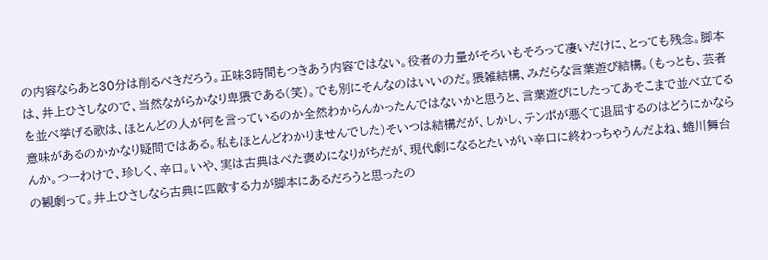の内容ならあと30分は削るべきだろう。正味3時間もつきあう内容ではない。役者の力量がそろいもそろって凄いだけに、とっても残念。脚本は、井上ひさしなので、当然ながらかなり卑猥である(笑)。でも別にそんなのはいいのだ。猥雑結構、みだらな言葉遊び結構。(もっとも、芸者を並べ挙げる歌は、ほとんどの人が何を言っているのか全然わからんかったんではないかと思うと、言葉遊びにしたってあそこまで並べ立てる意味があるのかかなり疑問ではある。私もほとんどわかりませんでした)そいつは結構だが、しかし、テンポが悪くて退屈するのはどうにかならんか。つーわけで、珍しく、辛口。いや、実は古典はべた褒めになりがちだが、現代劇になるとたいがい辛口に終わっちゃうんだよね、蜷川舞台の観劇って。井上ひさしなら古典に匹敵する力が脚本にあるだろうと思ったの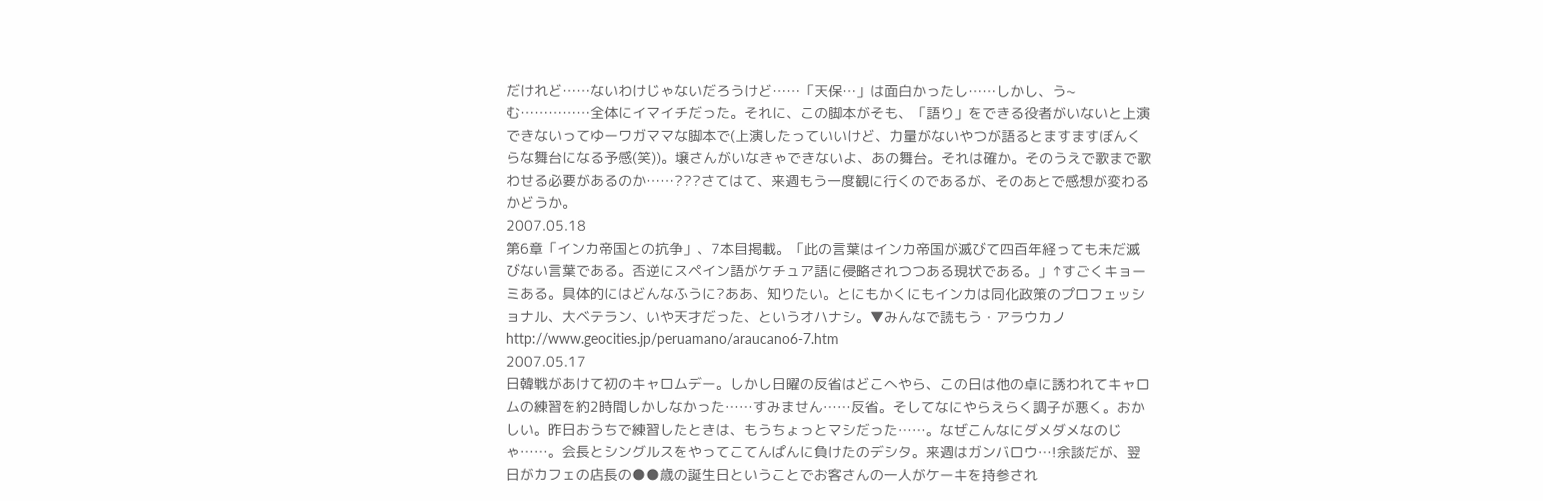だけれど……ないわけじゃないだろうけど……「天保…」は面白かったし……しかし、う~む……………全体にイマイチだった。それに、この脚本がそも、「語り」をできる役者がいないと上演できないってゆーワガママな脚本で(上演したっていいけど、力量がないやつが語るとますますぼんくらな舞台になる予感(笑))。壌さんがいなきゃできないよ、あの舞台。それは確か。そのうえで歌まで歌わせる必要があるのか……???さてはて、来週もう一度観に行くのであるが、そのあとで感想が変わるかどうか。
2007.05.18
第6章「インカ帝国との抗争」、7本目掲載。「此の言葉はインカ帝国が滅びて四百年経っても未だ滅びない言葉である。否逆にスペイン語がケチュア語に侵略されつつある現状である。」↑すごくキョーミある。具体的にはどんなふうに?ああ、知りたい。とにもかくにもインカは同化政策のプロフェッショナル、大ベテラン、いや天才だった、というオハナシ。▼みんなで読もう・アラウカノhttp://www.geocities.jp/peruamano/araucano6-7.htm
2007.05.17
日韓戦があけて初のキャロムデー。しかし日曜の反省はどこへやら、この日は他の卓に誘われてキャロムの練習を約2時間しかしなかった……すみません……反省。そしてなにやらえらく調子が悪く。おかしい。昨日おうちで練習したときは、もうちょっとマシだった……。なぜこんなにダメダメなのじゃ……。会長とシングルスをやってこてんぱんに負けたのデシタ。来週はガンバロウ…!余談だが、翌日がカフェの店長の●●歳の誕生日ということでお客さんの一人がケーキを持参され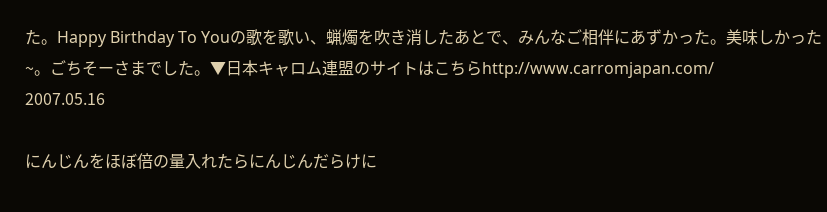た。Happy Birthday To Youの歌を歌い、蝋燭を吹き消したあとで、みんなご相伴にあずかった。美味しかった~。ごちそーさまでした。▼日本キャロム連盟のサイトはこちらhttp://www.carromjapan.com/
2007.05.16

にんじんをほぼ倍の量入れたらにんじんだらけに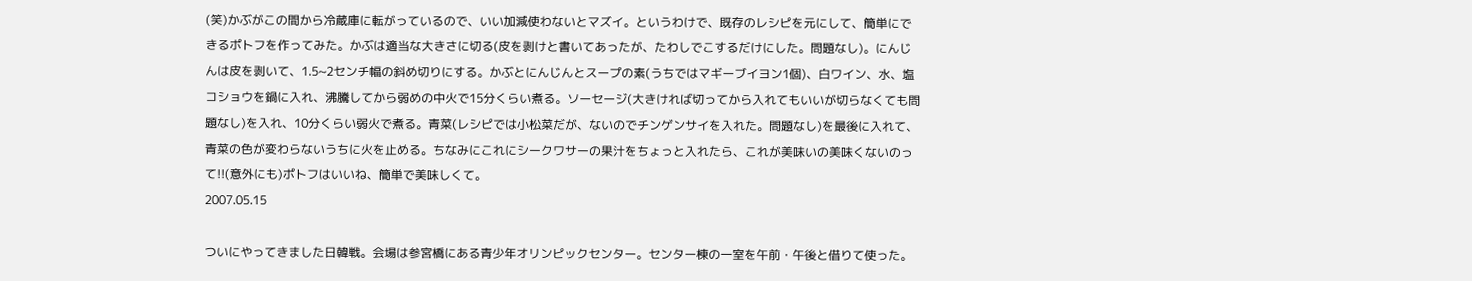(笑)かぶがこの間から冷蔵庫に転がっているので、いい加減使わないとマズイ。というわけで、既存のレシピを元にして、簡単にできるポトフを作ってみた。かぶは適当な大きさに切る(皮を剥けと書いてあったが、たわしでこするだけにした。問題なし)。にんじんは皮を剥いて、1.5~2センチ幅の斜め切りにする。かぶとにんじんとスープの素(うちではマギーブイヨン1個)、白ワイン、水、塩コショウを鍋に入れ、沸騰してから弱めの中火で15分くらい煮る。ソーセージ(大きければ切ってから入れてもいいが切らなくても問題なし)を入れ、10分くらい弱火で煮る。青菜(レシピでは小松菜だが、ないのでチンゲンサイを入れた。問題なし)を最後に入れて、青菜の色が変わらないうちに火を止める。ちなみにこれにシークワサーの果汁をちょっと入れたら、これが美味いの美味くないのって!!(意外にも)ポトフはいいね、簡単で美味しくて。
2007.05.15

ついにやってきました日韓戦。会場は参宮橋にある青少年オリンピックセンター。センター棟の一室を午前・午後と借りて使った。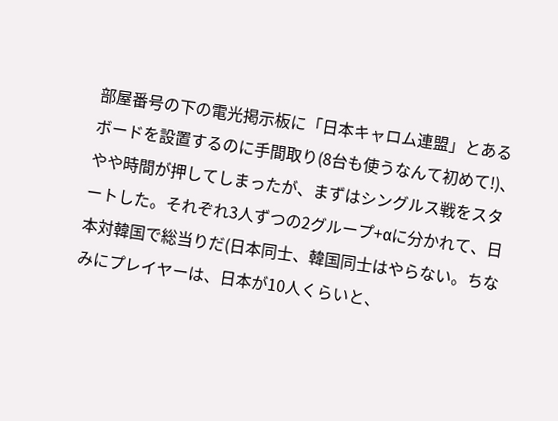部屋番号の下の電光掲示板に「日本キャロム連盟」とあるボードを設置するのに手間取り(8台も使うなんて初めて!)、やや時間が押してしまったが、まずはシングルス戦をスタートした。それぞれ3人ずつの2グループ+αに分かれて、日本対韓国で総当りだ(日本同士、韓国同士はやらない。ちなみにプレイヤーは、日本が10人くらいと、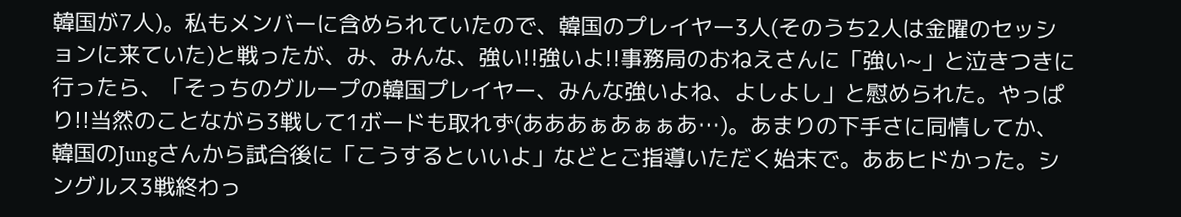韓国が7人)。私もメンバーに含められていたので、韓国のプレイヤー3人(そのうち2人は金曜のセッションに来ていた)と戦ったが、み、みんな、強い!!強いよ!!事務局のおねえさんに「強い~」と泣きつきに行ったら、「そっちのグループの韓国プレイヤー、みんな強いよね、よしよし」と慰められた。やっぱり!!当然のことながら3戦して1ボードも取れず(あああぁあぁぁあ…)。あまりの下手さに同情してか、韓国のJungさんから試合後に「こうするといいよ」などとご指導いただく始末で。ああヒドかった。シングルス3戦終わっ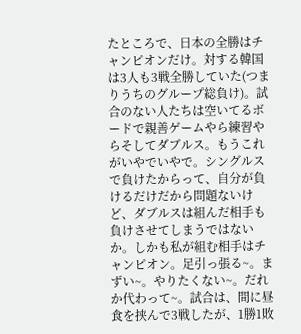たところで、日本の全勝はチャンピオンだけ。対する韓国は3人も3戦全勝していた(つまりうちのグループ総負け)。試合のない人たちは空いてるボードで親善ゲームやら練習やらそしてダブルス。もうこれがいやでいやで。シングルスで負けたからって、自分が負けるだけだから問題ないけど、ダブルスは組んだ相手も負けさせてしまうではないか。しかも私が組む相手はチャンピオン。足引っ張る~。まずい~。やりたくない~。だれか代わって~。試合は、間に昼食を挟んで3戦したが、1勝1敗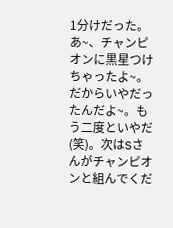1分けだった。あ~、チャンピオンに黒星つけちゃったよ~。だからいやだったんだよ~。もう二度といやだ(笑)。次はSさんがチャンピオンと組んでくだ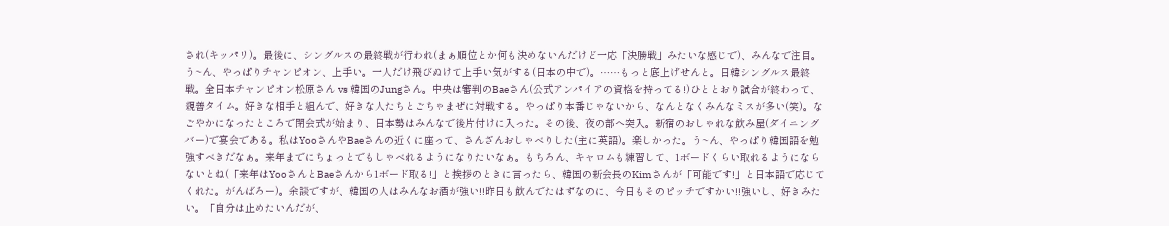され(キッパリ)。最後に、シングルスの最終戦が行われ(まぁ順位とか何も決めないんだけど一応「決勝戦」みたいな感じで)、みんなで注目。う~ん、やっぱりチャンピオン、上手い。一人だけ飛びぬけて上手い気がする(日本の中で)。……もっと底上げせんと。日韓シングルス最終戦。全日本チャンピオン松原さん vs 韓国のJungさん。中央は審判のBaeさん(公式アンパイアの資格を持ってる!)ひととおり試合が終わって、親善タイム。好きな相手と組んで、好きな人たちとごちゃまぜに対戦する。やっぱり本番じゃないから、なんとなくみんなミスが多い(笑)。なごやかになったところで閉会式が始まり、日本勢はみんなで後片付けに入った。その後、夜の部へ突入。新宿のおしゃれな飲み屋(ダイニングバー)で宴会である。私はYooさんやBaeさんの近くに座って、さんざんおしゃべりした(主に英語)。楽しかった。う~ん、やっぱり韓国語を勉強すべきだなぁ。来年までにちょっとでもしゃべれるようになりたいなぁ。もちろん、キャロムも練習して、1ボードくらい取れるようにならないとね(「来年はYooさんとBaeさんから1ボード取る!」と挨拶のときに言ったら、韓国の新会長のKimさんが「可能です!」と日本語で応じてくれた。がんばろー)。余談ですが、韓国の人はみんなお酒が強い!!昨日も飲んでたはずなのに、今日もそのピッチですかい!!強いし、好きみたい。「自分は止めたいんだが、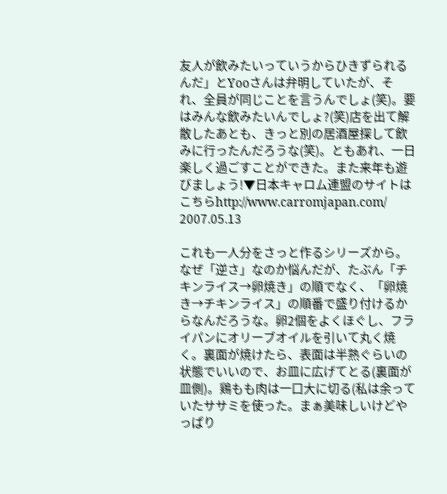友人が飲みたいっていうからひきずられるんだ」とYooさんは弁明していたが、それ、全員が同じことを言うんでしょ(笑)。要はみんな飲みたいんでしょ?(笑)店を出て解散したあとも、きっと別の居酒屋探して飲みに行ったんだろうな(笑)。ともあれ、一日楽しく過ごすことができた。また来年も遊びましょう!▼日本キャロム連盟のサイトはこちらhttp://www.carromjapan.com/
2007.05.13

これも一人分をさっと作るシリーズから。なぜ「逆さ」なのか悩んだが、たぶん「チキンライス→卵焼き」の順でなく、「卵焼き→チキンライス」の順番で盛り付けるからなんだろうな。卵2個をよくほぐし、フライパンにオリーブオイルを引いて丸く焼く。裏面が焼けたら、表面は半熟ぐらいの状態でいいので、お皿に広げてとる(裏面が皿側)。鶏もも肉は一口大に切る(私は余っていたササミを使った。まぁ美味しいけどやっぱり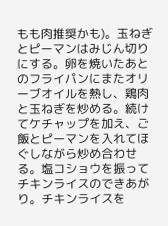もも肉推奨かも)。玉ねぎとピーマンはみじん切りにする。卵を焼いたあとのフライパンにまたオリーブオイルを熱し、鶏肉と玉ねぎを炒める。続けてケチャップを加え、ご飯とピーマンを入れてほぐしながら炒め合わせる。塩コショウを振ってチキンライスのできあがり。チキンライスを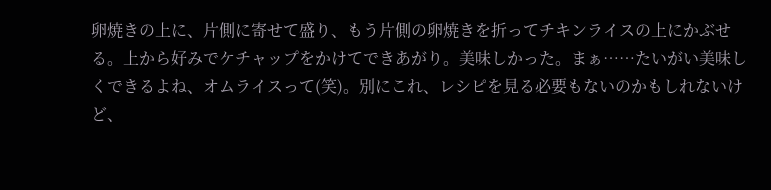卵焼きの上に、片側に寄せて盛り、もう片側の卵焼きを折ってチキンライスの上にかぶせる。上から好みでケチャップをかけてできあがり。美味しかった。まぁ……たいがい美味しくできるよね、オムライスって(笑)。別にこれ、レシピを見る必要もないのかもしれないけど、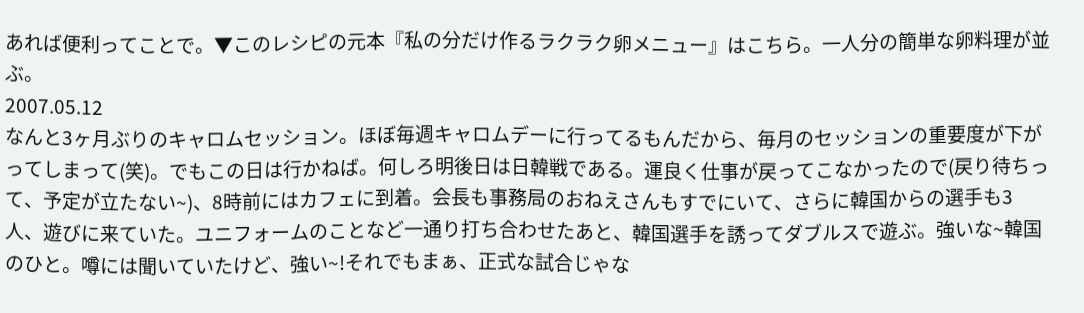あれば便利ってことで。▼このレシピの元本『私の分だけ作るラクラク卵メニュー』はこちら。一人分の簡単な卵料理が並ぶ。
2007.05.12
なんと3ヶ月ぶりのキャロムセッション。ほぼ毎週キャロムデーに行ってるもんだから、毎月のセッションの重要度が下がってしまって(笑)。でもこの日は行かねば。何しろ明後日は日韓戦である。運良く仕事が戻ってこなかったので(戻り待ちって、予定が立たない~)、8時前にはカフェに到着。会長も事務局のおねえさんもすでにいて、さらに韓国からの選手も3人、遊びに来ていた。ユニフォームのことなど一通り打ち合わせたあと、韓国選手を誘ってダブルスで遊ぶ。強いな~韓国のひと。噂には聞いていたけど、強い~!それでもまぁ、正式な試合じゃな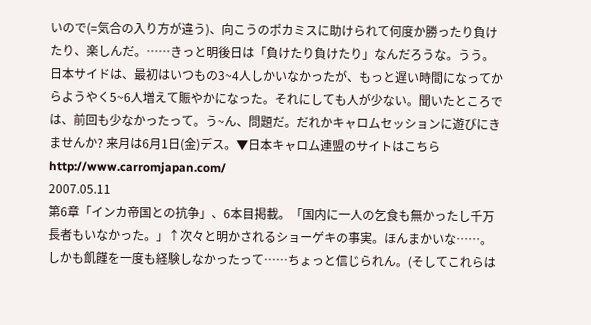いので(=気合の入り方が違う)、向こうのポカミスに助けられて何度か勝ったり負けたり、楽しんだ。……きっと明後日は「負けたり負けたり」なんだろうな。うう。日本サイドは、最初はいつもの3~4人しかいなかったが、もっと遅い時間になってからようやく5~6人増えて賑やかになった。それにしても人が少ない。聞いたところでは、前回も少なかったって。う~ん、問題だ。だれかキャロムセッションに遊びにきませんか? 来月は6月1日(金)デス。▼日本キャロム連盟のサイトはこちらhttp://www.carromjapan.com/
2007.05.11
第6章「インカ帝国との抗争」、6本目掲載。「国内に一人の乞食も無かったし千万長者もいなかった。」↑次々と明かされるショーゲキの事実。ほんまかいな……。しかも飢饉を一度も経験しなかったって……ちょっと信じられん。(そしてこれらは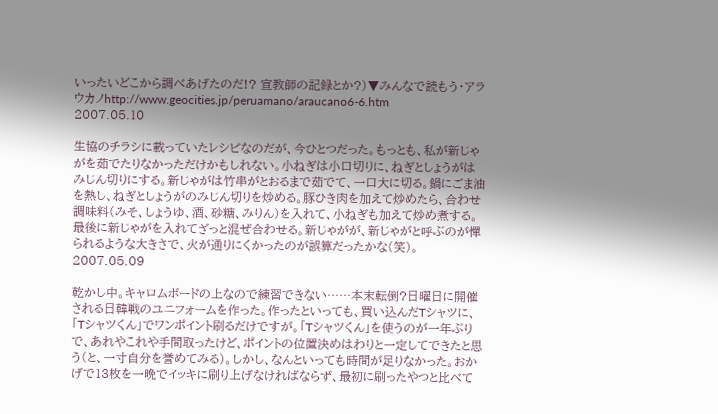いったいどこから調べあげたのだ!? 宣教師の記録とか?)▼みんなで読もう・アラウカノhttp://www.geocities.jp/peruamano/araucano6-6.htm
2007.05.10

生協のチラシに載っていたレシピなのだが、今ひとつだった。もっとも、私が新じゃがを茹でたりなかっただけかもしれない。小ねぎは小口切りに、ねぎとしょうがはみじん切りにする。新じゃがは竹串がとおるまで茹でて、一口大に切る。鍋にごま油を熱し、ねぎとしょうがのみじん切りを炒める。豚ひき肉を加えて炒めたら、合わせ調味料(みそ、しょうゆ、酒、砂糖、みりん)を入れて、小ねぎも加えて炒め煮する。最後に新じゃがを入れてざっと混ぜ合わせる。新じゃがが、新じゃがと呼ぶのが憚られるような大きさで、火が通りにくかったのが誤算だったかな(笑)。
2007.05.09

乾かし中。キャロムボードの上なので練習できない……本末転倒?日曜日に開催される日韓戦のユニフォームを作った。作ったといっても、買い込んだTシャツに、「Tシャツくん」でワンポイント刷るだけですが。「Tシャツくん」を使うのが一年ぶりで、あれやこれや手間取ったけど、ポイントの位置決めはわりと一定してできたと思う(と、一寸自分を誉めてみる)。しかし、なんといっても時間が足りなかった。おかげで13枚を一晩でイッキに刷り上げなければならず、最初に刷ったやつと比べて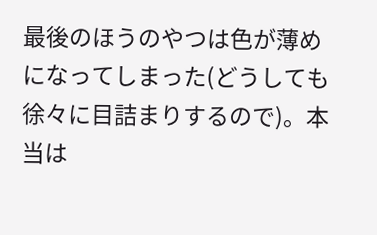最後のほうのやつは色が薄めになってしまった(どうしても徐々に目詰まりするので)。本当は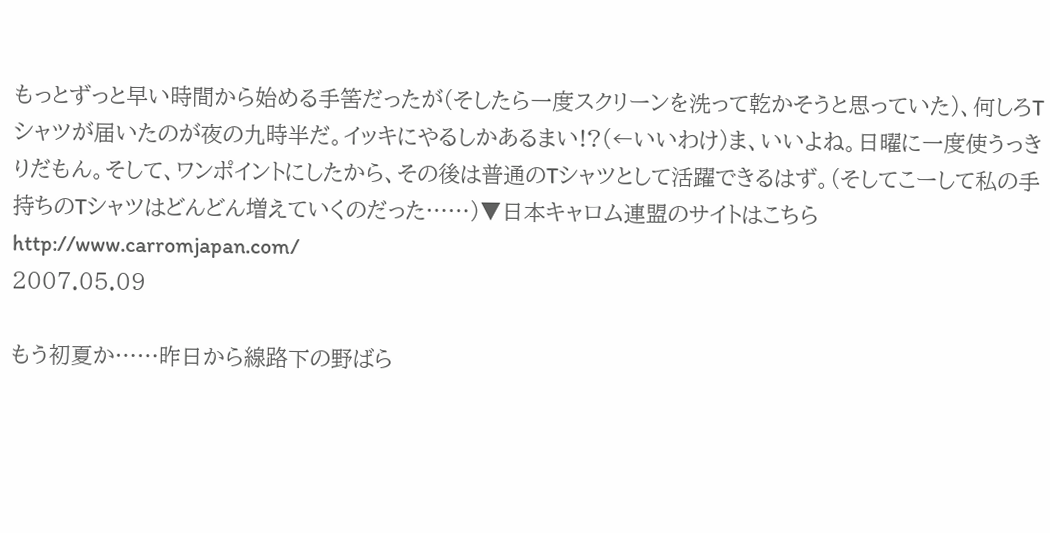もっとずっと早い時間から始める手筈だったが(そしたら一度スクリーンを洗って乾かそうと思っていた)、何しろTシャツが届いたのが夜の九時半だ。イッキにやるしかあるまい!?(←いいわけ)ま、いいよね。日曜に一度使うっきりだもん。そして、ワンポイントにしたから、その後は普通のTシャツとして活躍できるはず。(そしてこーして私の手持ちのTシャツはどんどん増えていくのだった……)▼日本キャロム連盟のサイトはこちらhttp://www.carromjapan.com/
2007.05.09

もう初夏か……昨日から線路下の野ばら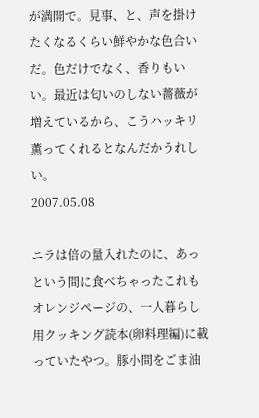が満開で。見事、と、声を掛けたくなるくらい鮮やかな色合いだ。色だけでなく、香りもいい。最近は匂いのしない薔薇が増えているから、こうハッキリ薫ってくれるとなんだかうれしい。
2007.05.08

ニラは倍の量入れたのに、あっという間に食べちゃったこれもオレンジページの、一人暮らし用クッキング読本(卵料理編)に載っていたやつ。豚小間をごま油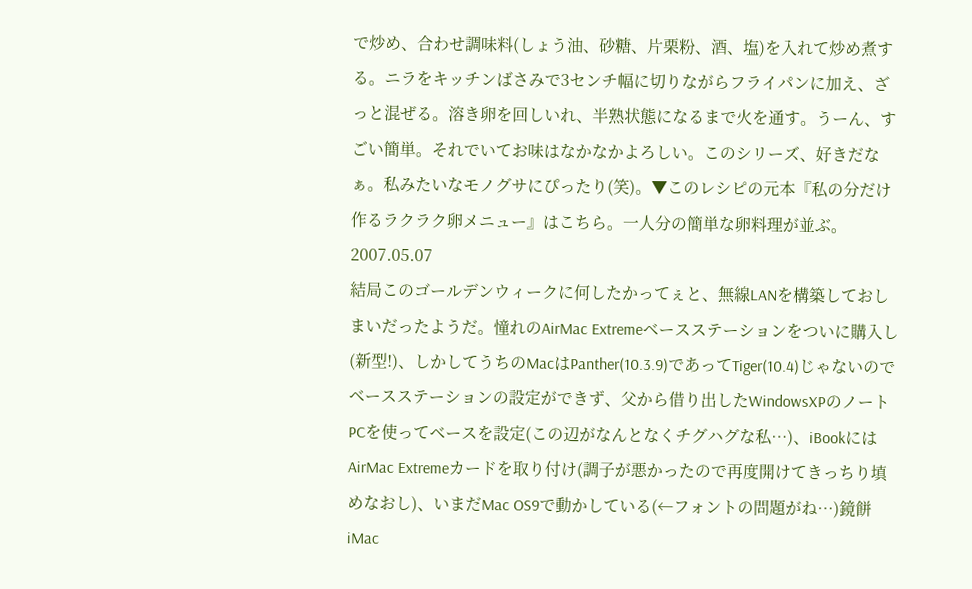で炒め、合わせ調味料(しょう油、砂糖、片栗粉、酒、塩)を入れて炒め煮する。ニラをキッチンばさみで3センチ幅に切りながらフライパンに加え、ざっと混ぜる。溶き卵を回しいれ、半熟状態になるまで火を通す。うーん、すごい簡単。それでいてお味はなかなかよろしい。このシリーズ、好きだなぁ。私みたいなモノグサにぴったり(笑)。▼このレシピの元本『私の分だけ作るラクラク卵メニュー』はこちら。一人分の簡単な卵料理が並ぶ。
2007.05.07
結局このゴールデンウィークに何したかってぇと、無線LANを構築しておしまいだったようだ。憧れのAirMac Extremeベースステーションをついに購入し(新型!)、しかしてうちのMacはPanther(10.3.9)であってTiger(10.4)じゃないのでベースステーションの設定ができず、父から借り出したWindowsXPのノートPCを使ってベースを設定(この辺がなんとなくチグハグな私…)、iBookにはAirMac Extremeカードを取り付け(調子が悪かったので再度開けてきっちり填めなおし)、いまだMac OS9で動かしている(←フォントの問題がね…)鏡餅iMac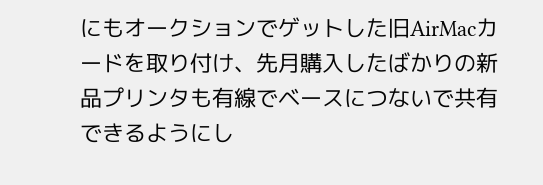にもオークションでゲットした旧AirMacカードを取り付け、先月購入したばかりの新品プリンタも有線でベースにつないで共有できるようにし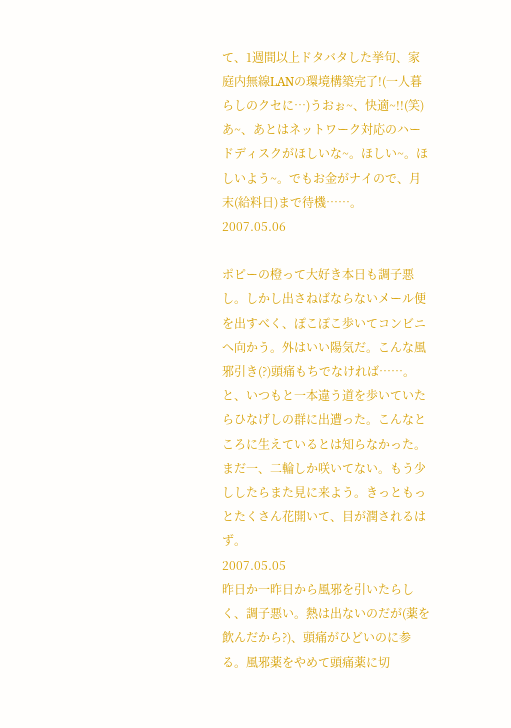て、1週間以上ドタバタした挙句、家庭内無線LANの環境構築完了!(一人暮らしのクセに…)うおぉ~、快適~!!(笑)あ~、あとはネットワーク対応のハードディスクがほしいな~。ほしい~。ほしいよう~。でもお金がナイので、月末(給料日)まで待機……。
2007.05.06

ポピーの橙って大好き本日も調子悪し。しかし出さねばならないメール便を出すべく、ぽこぽこ歩いてコンビニへ向かう。外はいい陽気だ。こんな風邪引き(?)頭痛もちでなければ……。と、いつもと一本違う道を歩いていたらひなげしの群に出遭った。こんなところに生えているとは知らなかった。まだ一、二輪しか咲いてない。もう少ししたらまた見に来よう。きっともっとたくさん花開いて、目が潤されるはず。
2007.05.05
昨日か一昨日から風邪を引いたらしく、調子悪い。熱は出ないのだが(薬を飲んだから?)、頭痛がひどいのに参る。風邪薬をやめて頭痛薬に切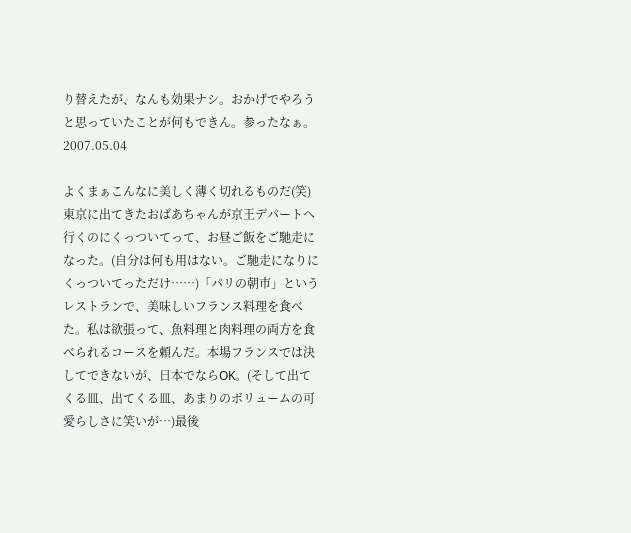り替えたが、なんも効果ナシ。おかげでやろうと思っていたことが何もできん。参ったなぁ。
2007.05.04

よくまぁこんなに美しく薄く切れるものだ(笑)東京に出てきたおばあちゃんが京王デパートへ行くのにくっついてって、お昼ご飯をご馳走になった。(自分は何も用はない。ご馳走になりにくっついてっただけ……)「パリの朝市」というレストランで、美味しいフランス料理を食べた。私は欲張って、魚料理と肉料理の両方を食べられるコースを頼んだ。本場フランスでは決してできないが、日本でならOK。(そして出てくる皿、出てくる皿、あまりのボリュームの可愛らしさに笑いが…)最後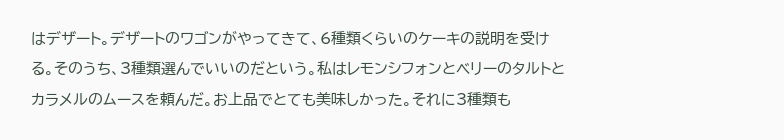はデザート。デザートのワゴンがやってきて、6種類くらいのケーキの説明を受ける。そのうち、3種類選んでいいのだという。私はレモンシフォンとベリーのタルトとカラメルのムースを頼んだ。お上品でとても美味しかった。それに3種類も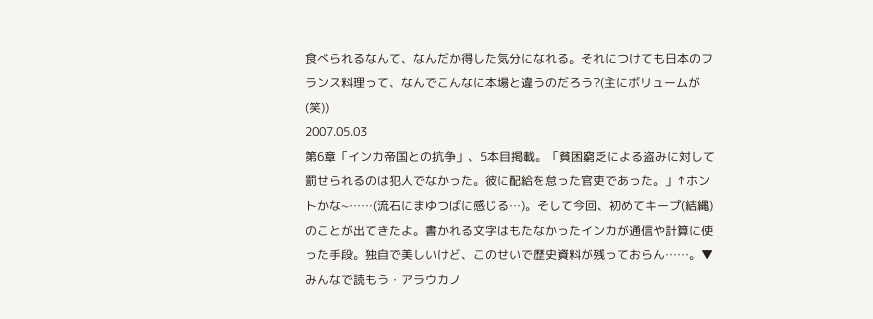食べられるなんて、なんだか得した気分になれる。それにつけても日本のフランス料理って、なんでこんなに本場と違うのだろう?(主にボリュームが(笑))
2007.05.03
第6章「インカ帝国との抗争」、5本目掲載。「貧困窮乏による盗みに対して罰せられるのは犯人でなかった。彼に配給を怠った官吏であった。」↑ホントかな~……(流石にまゆつばに感じる…)。そして今回、初めてキープ(結縄)のことが出てきたよ。書かれる文字はもたなかったインカが通信や計算に使った手段。独自で美しいけど、このせいで歴史資料が残っておらん……。▼みんなで読もう・アラウカノ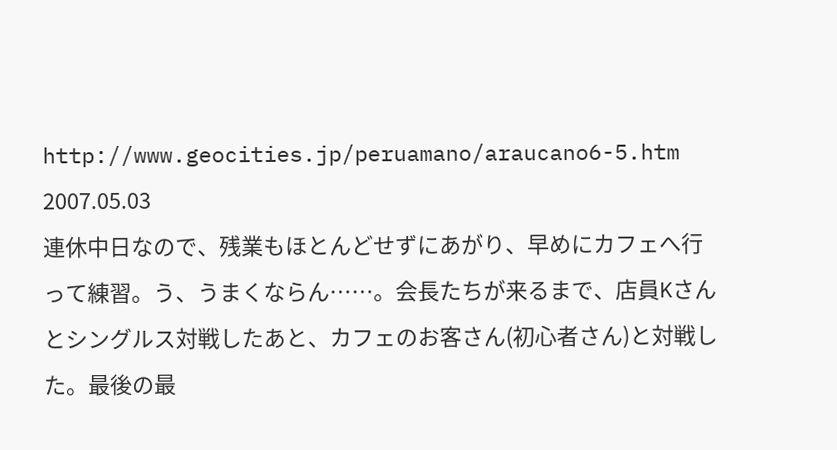http://www.geocities.jp/peruamano/araucano6-5.htm
2007.05.03
連休中日なので、残業もほとんどせずにあがり、早めにカフェへ行って練習。う、うまくならん……。会長たちが来るまで、店員Kさんとシングルス対戦したあと、カフェのお客さん(初心者さん)と対戦した。最後の最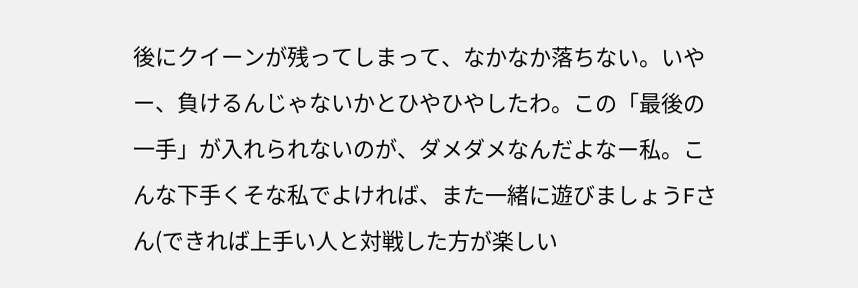後にクイーンが残ってしまって、なかなか落ちない。いやー、負けるんじゃないかとひやひやしたわ。この「最後の一手」が入れられないのが、ダメダメなんだよなー私。こんな下手くそな私でよければ、また一緒に遊びましょうFさん(できれば上手い人と対戦した方が楽しい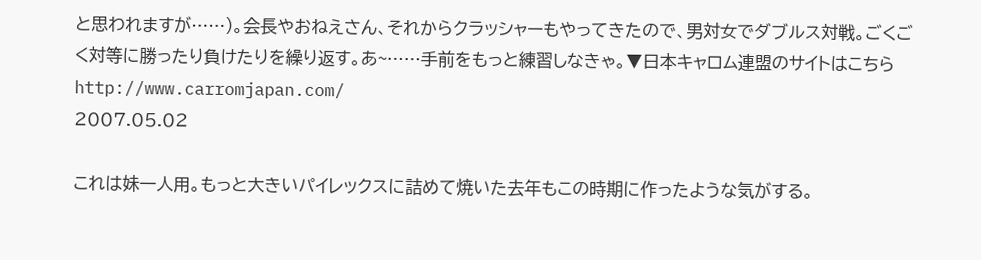と思われますが……)。会長やおねえさん、それからクラッシャーもやってきたので、男対女でダブルス対戦。ごくごく対等に勝ったり負けたりを繰り返す。あ~……手前をもっと練習しなきゃ。▼日本キャロム連盟のサイトはこちらhttp://www.carromjapan.com/
2007.05.02

これは妹一人用。もっと大きいパイレックスに詰めて焼いた去年もこの時期に作ったような気がする。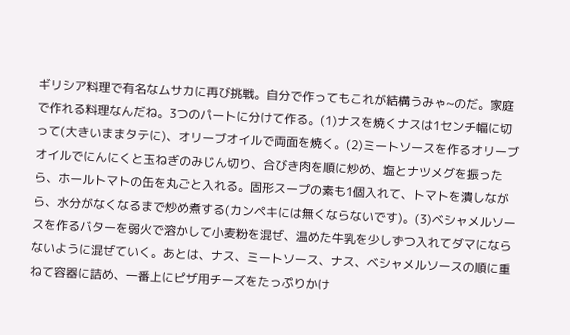ギリシア料理で有名なムサカに再び挑戦。自分で作ってもこれが結構うみゃ~のだ。家庭で作れる料理なんだね。3つのパートに分けて作る。(1)ナスを焼くナスは1センチ幅に切って(大きいままタテに)、オリーブオイルで両面を焼く。(2)ミートソースを作るオリーブオイルでにんにくと玉ねぎのみじん切り、合びき肉を順に炒め、塩とナツメグを振ったら、ホールトマトの缶を丸ごと入れる。固形スープの素も1個入れて、トマトを潰しながら、水分がなくなるまで炒め煮する(カンペキには無くならないです)。(3)ベシャメルソースを作るバターを弱火で溶かして小麦粉を混ぜ、温めた牛乳を少しずつ入れてダマにならないように混ぜていく。あとは、ナス、ミートソース、ナス、ベシャメルソースの順に重ねて容器に詰め、一番上にピザ用チーズをたっぷりかけ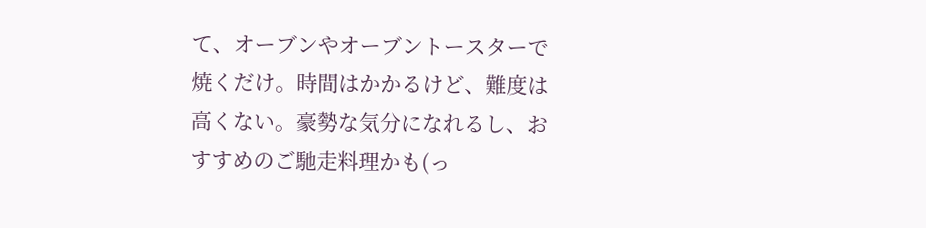て、オーブンやオーブントースターで焼くだけ。時間はかかるけど、難度は高くない。豪勢な気分になれるし、おすすめのご馳走料理かも(っ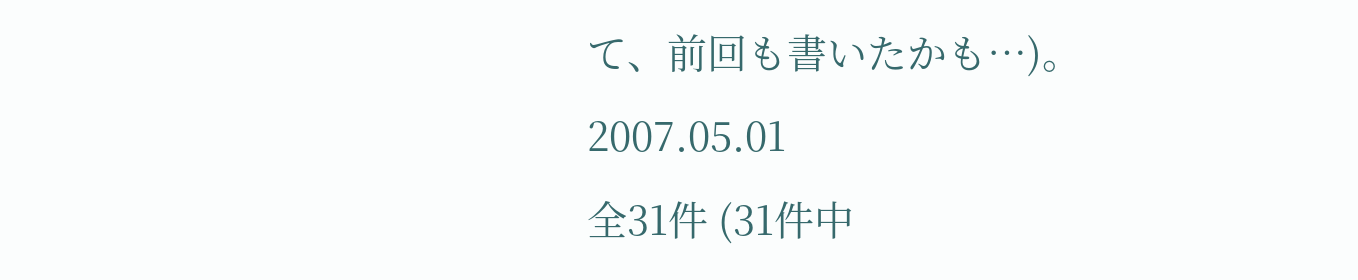て、前回も書いたかも…)。
2007.05.01
全31件 (31件中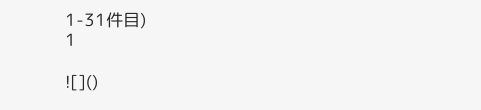1-31件目)
1

![]()